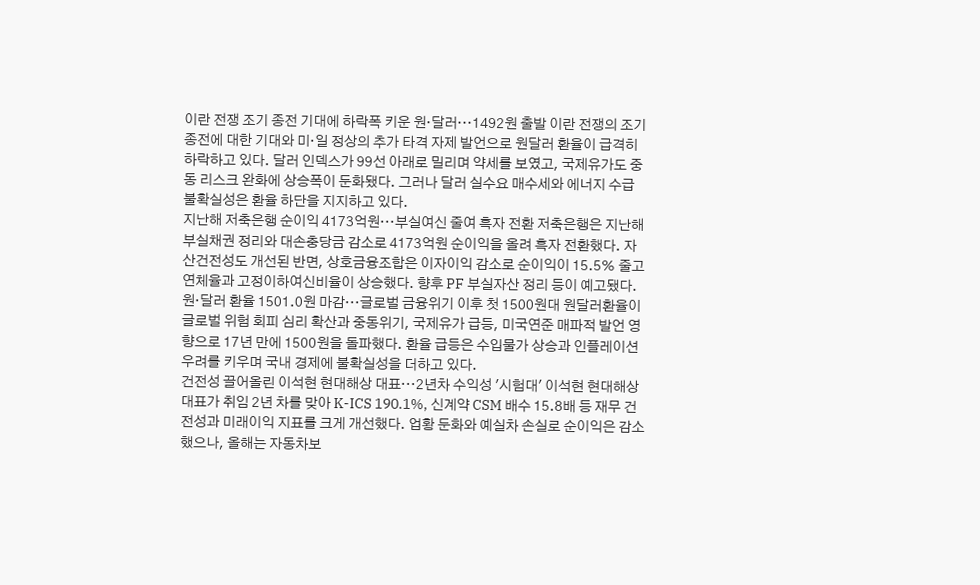이란 전쟁 조기 종전 기대에 하락폭 키운 원·달러···1492원 출발 이란 전쟁의 조기 종전에 대한 기대와 미·일 정상의 추가 타격 자제 발언으로 원달러 환율이 급격히 하락하고 있다. 달러 인덱스가 99선 아래로 밀리며 약세를 보였고, 국제유가도 중동 리스크 완화에 상승폭이 둔화됐다. 그러나 달러 실수요 매수세와 에너지 수급 불확실성은 환율 하단을 지지하고 있다.
지난해 저축은행 순이익 4173억원···부실여신 줄여 흑자 전환 저축은행은 지난해 부실채권 정리와 대손충당금 감소로 4173억원 순이익을 올려 흑자 전환했다. 자산건전성도 개선된 반면, 상호금융조합은 이자이익 감소로 순이익이 15.5% 줄고 연체율과 고정이하여신비율이 상승했다. 향후 PF 부실자산 정리 등이 예고됐다.
원·달러 환율 1501.0원 마감···글로벌 금융위기 이후 첫 1500원대 원달러환율이 글로벌 위험 회피 심리 확산과 중동위기, 국제유가 급등, 미국연준 매파적 발언 영향으로 17년 만에 1500원을 돌파했다. 환율 급등은 수입물가 상승과 인플레이션 우려를 키우며 국내 경제에 불확실성을 더하고 있다.
건전성 끌어올린 이석현 현대해상 대표···2년차 수익성 '시험대' 이석현 현대해상 대표가 취임 2년 차를 맞아 K-ICS 190.1%, 신계약 CSM 배수 15.8배 등 재무 건전성과 미래이익 지표를 크게 개선했다. 업황 둔화와 예실차 손실로 순이익은 감소했으나, 올해는 자동차보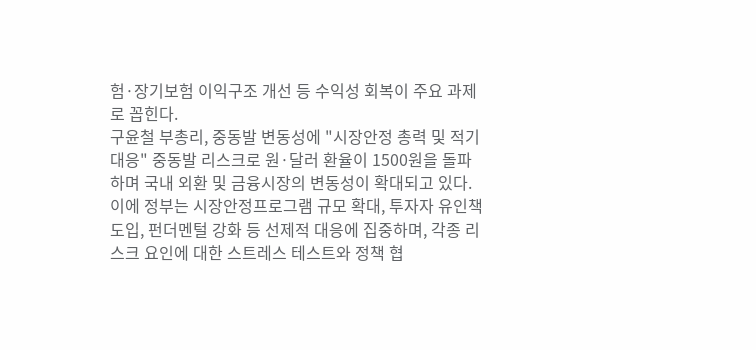험·장기보험 이익구조 개선 등 수익성 회복이 주요 과제로 꼽힌다.
구윤철 부총리, 중동발 변동성에 "시장안정 총력 및 적기 대응" 중동발 리스크로 원·달러 환율이 1500원을 돌파하며 국내 외환 및 금융시장의 변동성이 확대되고 있다. 이에 정부는 시장안정프로그램 규모 확대, 투자자 유인책 도입, 펀더멘털 강화 등 선제적 대응에 집중하며, 각종 리스크 요인에 대한 스트레스 테스트와 정책 협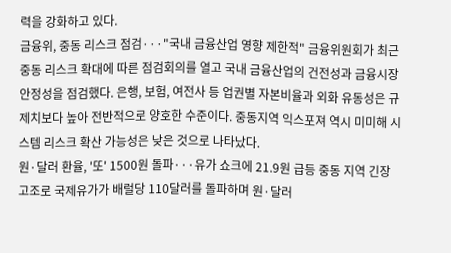력을 강화하고 있다.
금융위, 중동 리스크 점검···"국내 금융산업 영향 제한적" 금융위원회가 최근 중동 리스크 확대에 따른 점검회의를 열고 국내 금융산업의 건전성과 금융시장 안정성을 점검했다. 은행, 보험, 여전사 등 업권별 자본비율과 외화 유동성은 규제치보다 높아 전반적으로 양호한 수준이다. 중동지역 익스포져 역시 미미해 시스템 리스크 확산 가능성은 낮은 것으로 나타났다.
원·달러 환율, '또' 1500원 돌파···유가 쇼크에 21.9원 급등 중동 지역 긴장 고조로 국제유가가 배럴당 110달러를 돌파하며 원·달러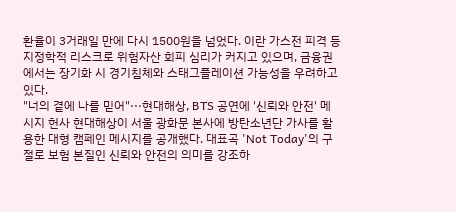환율이 3거래일 만에 다시 1500원을 넘었다. 이란 가스전 피격 등 지정학적 리스크로 위험자산 회피 심리가 커지고 있으며, 금융권에서는 장기화 시 경기침체와 스태그플레이션 가능성을 우려하고 있다.
"너의 곁에 나를 믿어"···현대해상, BTS 공연에 '신뢰와 안전' 메시지 헌사 현대해상이 서울 광화문 본사에 방탄소년단 가사를 활용한 대형 캠페인 메시지를 공개했다. 대표곡 'Not Today'의 구절로 보험 본질인 신뢰와 안전의 의미를 강조하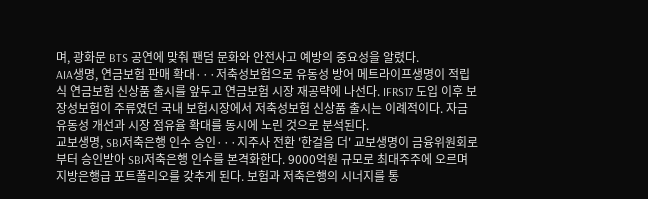며, 광화문 BTS 공연에 맞춰 팬덤 문화와 안전사고 예방의 중요성을 알렸다.
AIA생명, 연금보험 판매 확대···저축성보험으로 유동성 방어 메트라이프생명이 적립식 연금보험 신상품 출시를 앞두고 연금보험 시장 재공략에 나선다. IFRS17 도입 이후 보장성보험이 주류였던 국내 보험시장에서 저축성보험 신상품 출시는 이례적이다. 자금 유동성 개선과 시장 점유율 확대를 동시에 노린 것으로 분석된다.
교보생명, SBI저축은행 인수 승인···지주사 전환 '한걸음 더' 교보생명이 금융위원회로부터 승인받아 SBI저축은행 인수를 본격화한다. 9000억원 규모로 최대주주에 오르며 지방은행급 포트폴리오를 갖추게 된다. 보험과 저축은행의 시너지를 통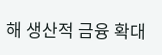해 생산적 금융 확대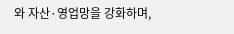와 자산·영업망을 강화하며,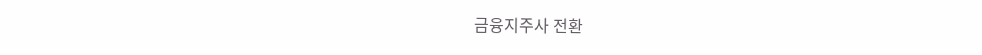금융지주사 전환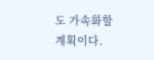도 가속화할 계획이다.